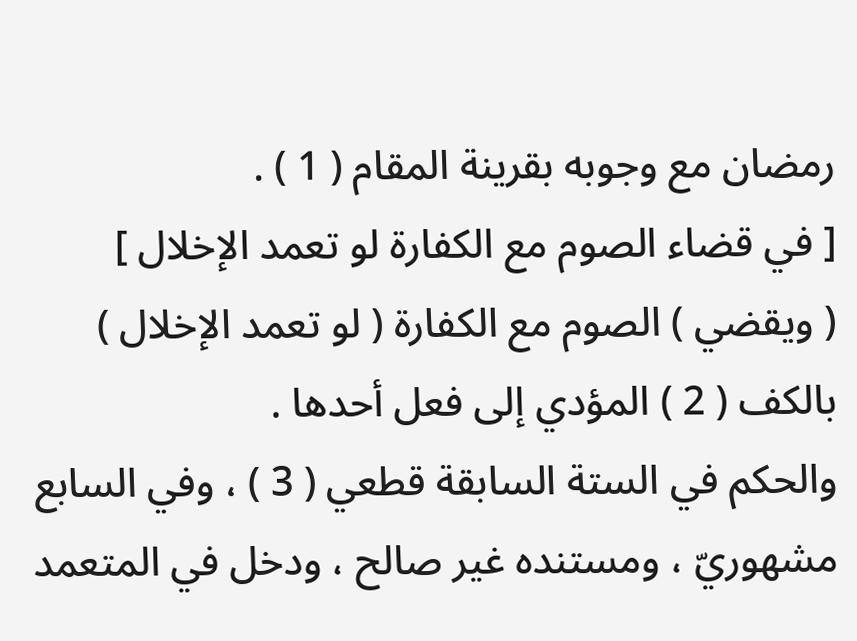رمضان مع وجوبه بقرينة المقام ( 1 ) .
[ في قضاء الصوم مع الكفارة لو تعمد الإخلال ]
( ويقضي ) الصوم مع الكفارة ( لو تعمد الإخلال ) بالكف ( 2 ) المؤدي إلى فعل أحدها .
والحكم في الستة السابقة قطعي ( 3 ) ، وفي السابع مشهوريّ ، ومستنده غير صالح ، ودخل في المتعمد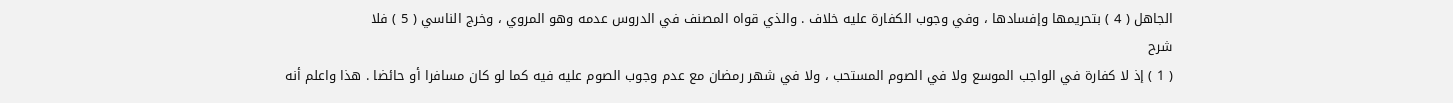الجاهل ( 4 ) بتحريمها وإفسادها ، وفي وجوب الكفارة عليه خلاف . والذي قواه المصنف في الدروس عدمه وهو المروي ، وخرج الناسي ( 5 ) فلا
شرح
( 1 ) إذ لا كفارة في الواجب الموسع ولا في الصوم المستحب ، ولا في شهر رمضان مع عدم وجوب الصوم عليه فيه كما لو كان مسافرا أو حائضا . هذا واعلم أنه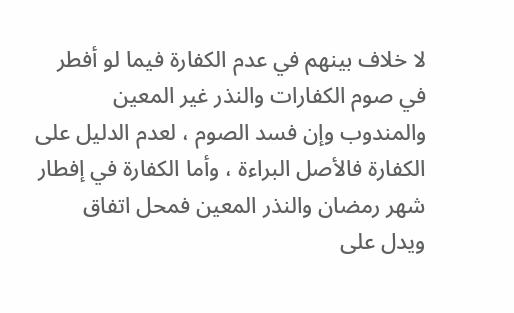لا خلاف بينهم في عدم الكفارة فيما لو أفطر في صوم الكفارات والنذر غير المعين والمندوب وإن فسد الصوم ، لعدم الدليل على الكفارة فالأصل البراءة ، وأما الكفارة في إفطار شهر رمضان والنذر المعين فمحل اتفاق ويدل على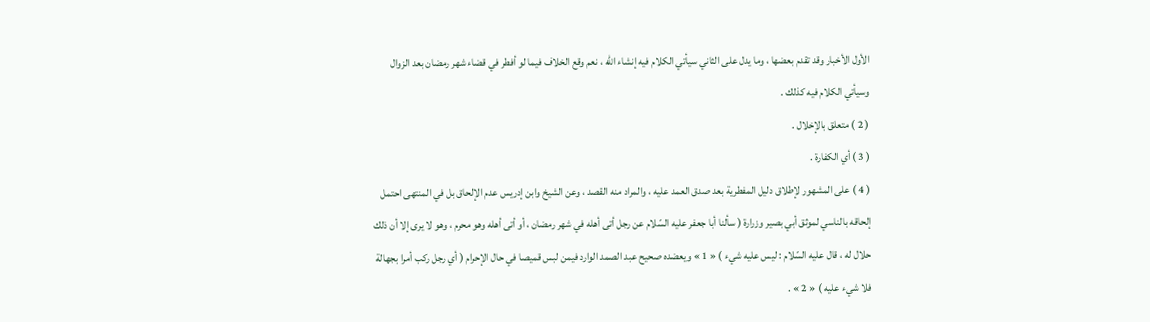الأول الأخبار وقد تقدم بعضها ، وما يدل على الثاني سيأتي الكلام فيه إنشاء اللّه ، نعم وقع الخلاف فيما لو أفطر في قضاء شهر رمضان بعد الزوال وسيأتي الكلام فيه كذلك .
( 2 ) متعلق بالإخلال .
( 3 ) أي الكفارة .
( 4 ) على المشهور لإطلاق دليل المفطرية بعد صدق العمد عليه ، والمراد منه القصد ، وعن الشيخ وابن إدريس عدم الإلحاق بل في المنتهى احتمل إلحاقه بالناسي لموثق أبي بصير وزرارة ( سألنا أبا جعفر عليه السّلام عن رجل أتى أهله في شهر رمضان ، أو أتى أهله وهو محرم ، وهو لا يرى إلا أن ذلك حلال له ، قال عليه السّلام : ليس عليه شيء ) « 1 » ويعضده صحيح عبد الصمد الوارد فيمن لبس قميصا في حال الإحرام ( أي رجل ركب أمرا بجهالة فلا شيء عليه ) « 2 » .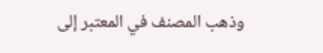وذهب المصنف في المعتبر إلى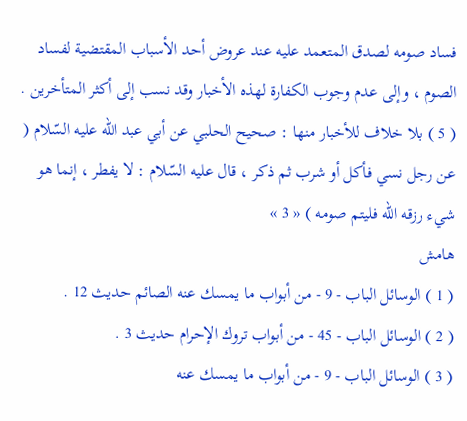فساد صومه لصدق المتعمد عليه عند عروض أحد الأسباب المقتضية لفساد الصوم ، وإلى عدم وجوب الكفارة لهذه الأخبار وقد نسب إلى أكثر المتأخرين .
( 5 ) بلا خلاف للأخبار منها : صحيح الحلبي عن أبي عبد اللّه عليه السّلام ( عن رجل نسي فأكل أو شرب ثم ذكر ، قال عليه السّلام : لا يفطر ، إنما هو شيء رزقه اللّه فليتم صومه ) « 3 »
هامش
( 1 ) الوسائل الباب - 9 - من أبواب ما يمسك عنه الصائم حديث 12 .
( 2 ) الوسائل الباب - 45 - من أبواب تروك الإحرام حديث 3 .
( 3 ) الوسائل الباب - 9 - من أبواب ما يمسك عنه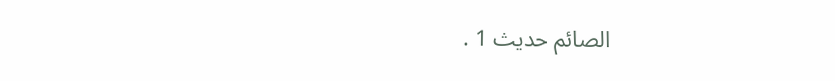الصائم حديث 1 .